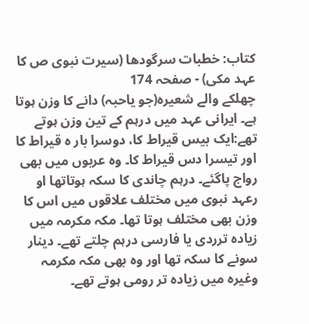کتاب: خطبات سرگودھا (سیرت نبوی ص کا عہد مکی) - صفحہ 174
چھلکے والے شعیرہ(جو یاحبہ) دانے کا وزن ہوتا ہے۔ ایرانی عہد میں درہم کے تین وزن ہوتے تھے:ایک بیس قیراط کا، دوسرا بار ہ قیراط کا اور تیسرا دس قیراط کا۔ وہ عربوں میں بھی رواج پاگئے۔ درہم چاندی کا سکہ ہوتاتھا او رعہد نبوی میں مختلف علاقوں میں اس کا وزن بھی مختلف ہوتا تھا۔ مکہ مکرمہ میں زیادہ ترردی یا فارسی درہم چلتے تھے۔ دینار سونے کا سکہ تھا اور وہ بھی مکہ مکرمہ وغیرہ میں زیادہ تر رومی ہوتے تھے۔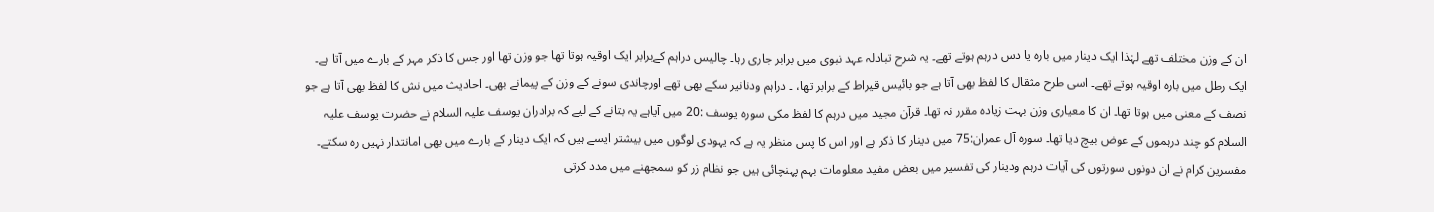ان کے وزن مختلف تھے لہٰذا ایک دینار میں بارہ یا دس درہم ہوتے تھے۔ یہ شرح تبادلہ عہد نبوی میں برابر جاری رہا۔ چالیس دراہم کےبرابر ایک اوقیہ ہوتا تھا جو وزن تھا اور جس کا ذکر مہر کے بارے میں آتا ہے۔ ایک رطل میں بارہ اوقیہ ہوتے تھے۔ اسی طرح مثقال کا لفظ بھی آتا ہے جو بائیس قیراط کے برابر تھا، ۔ دراہم ودنانیر سکے بھی تھے اورچاندی سونے کے وزن کے پیمانے بھی۔ احادیث میں نش کا لفظ بھی آتا ہے جو نصف کے معنی میں ہوتا تھا۔ ان کا معیاری وزن بہت زیادہ مقرر نہ تھا۔ قرآن مجید میں درہم کا لفظ مکی سورہ یوسف :20 میں آیاہے یہ بتانے کے لیے کہ برادران یوسف علیہ السلام نے حضرت یوسف علیہ السلام کو چند درہموں کے عوض بیچ دیا تھا۔ سورہ آل عمران:75 میں دینار کا ذکر ہے اور اس کا پس منظر یہ ہے کہ یہودی لوگوں میں بیشتر ایسے ہیں کہ ایک دینار کے بارے میں بھی امانتدار نہیں رہ سکتے۔ مفسرین کرام نے ان دونوں سورتوں کی آیات درہم ودینار کی تفسیر میں بعض مفید معلومات بہم پہنچائی ہیں جو نظام زر کو سمجھنے میں مدد کرتی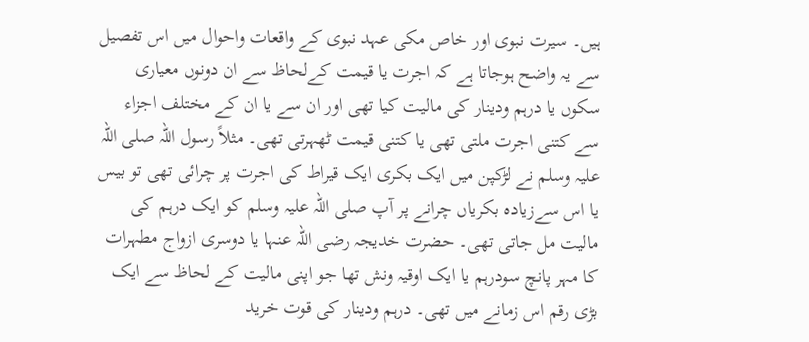ہیں۔ سیرت نبوی اور خاص مکی عہد نبوی کے واقعات واحوال میں اس تفصیل سے یہ واضح ہوجاتا ہے کہ اجرت یا قیمت کےلحاظ سے ان دونوں معیاری سکوں یا درہم ودینار کی مالیت کیا تھی اور ان سے یا ان کے مختلف اجزاء سے کتنی اجرت ملتی تھی یا کتنی قیمت ٹھہرتی تھی۔ مثلاً رسول اللہ صلی اللہ علیہ وسلم نے لڑکپن میں ایک بکری ایک قیراط کی اجرت پر چرائی تھی تو بیس یا اس سےزیادہ بکریاں چرانے پر آپ صلی اللہ علیہ وسلم کو ایک درہم کی مالیت مل جاتی تھی۔ حضرت خدیجہ رضی اللہ عنہا یا دوسری ازواج مطہرات کا مہر پانچ سودرہم یا ایک اوقیہ ونش تھا جو اپنی مالیت کے لحاظ سے ایک بڑی رقم اس زمانے میں تھی۔ درہم ودینار کی قوت خرید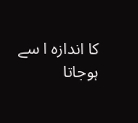کا اندازہ ا سے ہوجاتا